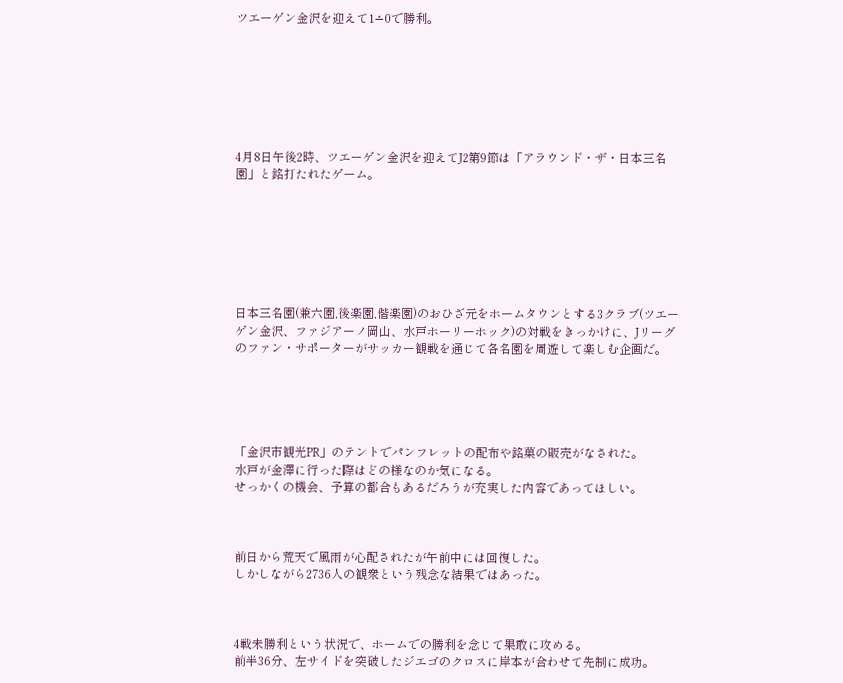ツエーゲン金沢を迎えて1∸0で勝利。







4月8日午後2時、ツエーゲン金沢を迎えてJ2第9節は「アラウンド・ザ・日本三名園」と銘打たれたゲーム。







日本三名園(兼六園,後楽園,偕楽園)のおひざ元をホームタウンとする3クラブ(ツエーゲン金沢、ファジアーノ岡山、水戸ホーリーホック)の対戦をきっかけに、Jリーグのファン・サポーターがサッカー観戦を通じて各名園を周遊して楽しむ企画だ。





「金沢市観光PR」のテントでパンフレットの配布や銘菓の販売がなされた。
水戸が金澤に行った際はどの様なのか気になる。
せっかくの機会、予算の都合もあるだろうが充実した内容であってほしい。



前日から荒天で風雨が心配されたが午前中には回復した。
しかしながら2736人の観衆という残念な結果ではあった。



4戦未勝利という状況で、ホームでの勝利を念じて果敢に攻める。
前半36分、左サイドを突破したジエゴのクロスに岸本が合わせて先制に成功。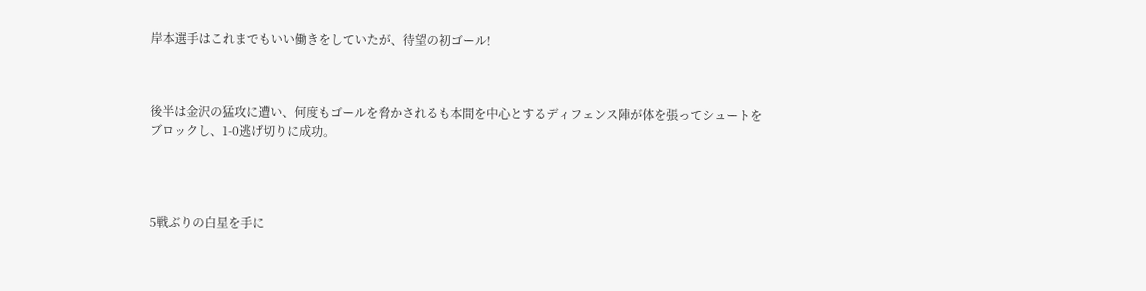岸本選手はこれまでもいい働きをしていたが、待望の初ゴール!



後半は金沢の猛攻に遭い、何度もゴールを脅かされるも本間を中心とするディフェンス陣が体を張ってシュートをブロックし、1-0逃げ切りに成功。




5戦ぶりの白星を手に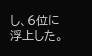し、6位に浮上した。